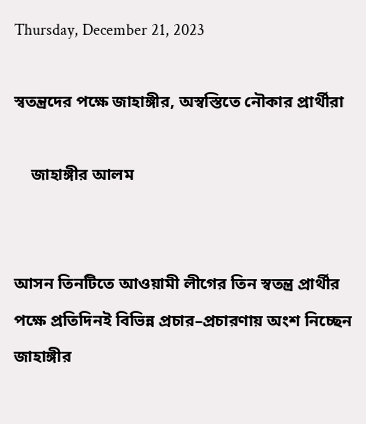Thursday, December 21, 2023

স্বতন্ত্রদের পক্ষে জাহাঙ্গীর, অস্বস্তিতে নৌকার প্রার্থীরা

    জাহাঙ্গীর আলম


আসন তিনটিতে আওয়ামী লীগের তিন স্বতন্ত্র প্রার্থীর পক্ষে প্রতিদিনই বিভিন্ন প্রচার–প্রচারণায় অংশ নিচ্ছেন জাহাঙ্গীর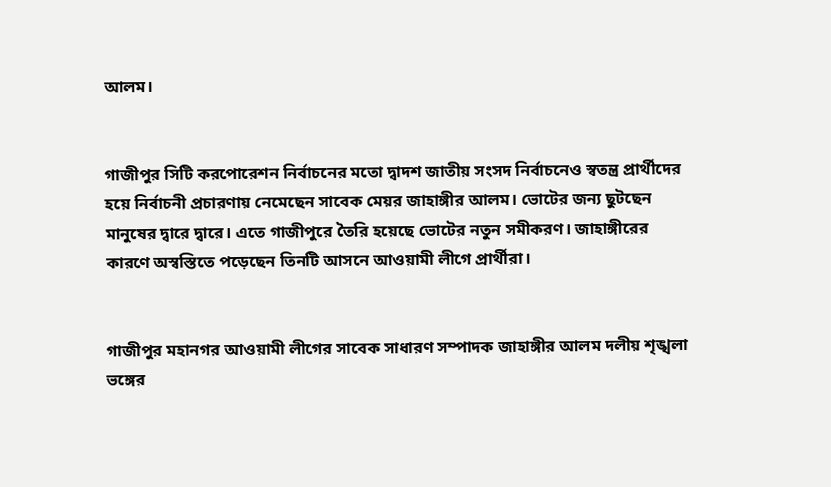আলম।


গাজীপুর সিটি করপোরেশন নির্বাচনের মতো দ্বাদশ জাতীয় সংসদ নির্বাচনেও স্বতন্ত্র প্রার্থীদের হয়ে নির্বাচনী প্রচারণায় নেমেছেন সাবেক মেয়র জাহাঙ্গীর আলম। ভোটের জন্য ছুটছেন মানুষের দ্বারে দ্বারে। এতে গাজীপুরে তৈরি হয়েছে ভোটের নতুন সমীকরণ। জাহাঙ্গীরের কারণে অস্বস্তিতে পড়েছেন তিনটি আসনে আওয়ামী লীগে প্রার্থীরা।


গাজীপুর মহানগর আওয়ামী লীগের সাবেক সাধারণ সম্পাদক জাহাঙ্গীর আলম দলীয় শৃঙ্খলা ভঙ্গের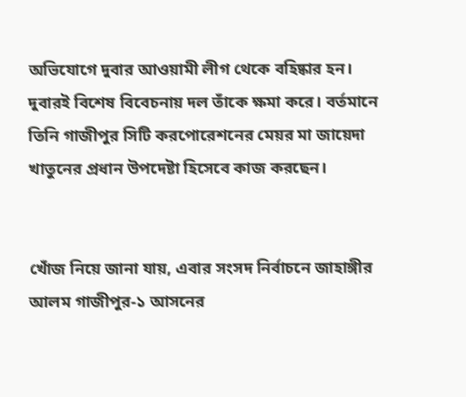অভিযোগে দুবার আওয়ামী লীগ থেকে বহিষ্কার হন। দুবারই বিশেষ বিবেচনায় দল তাঁকে ক্ষমা করে। বর্তমানে তিনি গাজীপুর সিটি করপোরেশনের মেয়র মা জায়েদা খাতুনের প্রধান উপদেষ্টা হিসেবে কাজ করছেন।


খোঁজ নিয়ে জানা যায়, এবার সংসদ নির্বাচনে জাহাঙ্গীর আলম গাজীপুর-১ আসনের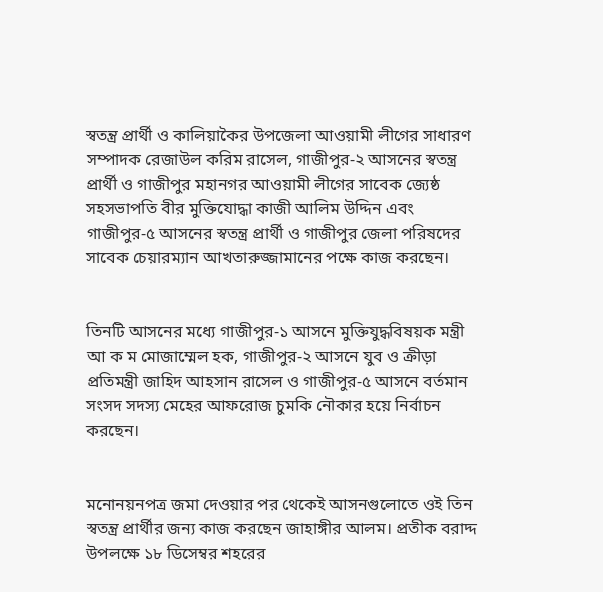স্বতন্ত্র প্রার্থী ও কালিয়াকৈর উপজেলা আওয়ামী লীগের সাধারণ সম্পাদক রেজাউল করিম রাসেল, গাজীপুর-২ আসনের স্বতন্ত্র প্রার্থী ও গাজীপুর মহানগর আওয়ামী লীগের সাবেক জ্যেষ্ঠ সহসভাপতি বীর মুক্তিযোদ্ধা কাজী আলিম উদ্দিন এবং গাজীপুর-৫ আসনের স্বতন্ত্র প্রার্থী ও গাজীপুর জেলা পরিষদের সাবেক চেয়ারম্যান আখতারুজ্জামানের পক্ষে কাজ করছেন।


তিনটি আসনের মধ্যে গাজীপুর-১ আসনে মুক্তিযুদ্ধবিষয়ক মন্ত্রী আ ক ম মোজাম্মেল হক, গাজীপুর-২ আসনে যুব ও ক্রীড়া প্রতিমন্ত্রী জাহিদ আহসান রাসেল ও গাজীপুর-৫ আসনে বর্তমান সংসদ সদস্য মেহের আফরোজ চুমকি নৌকার হয়ে নির্বাচন করছেন।


মনোনয়নপত্র জমা দেওয়ার পর থেকেই আসনগুলোতে ওই তিন স্বতন্ত্র প্রার্থীর জন্য কাজ করছেন জাহাঙ্গীর আলম। প্রতীক বরাদ্দ উপলক্ষে ১৮ ডিসেম্বর শহরের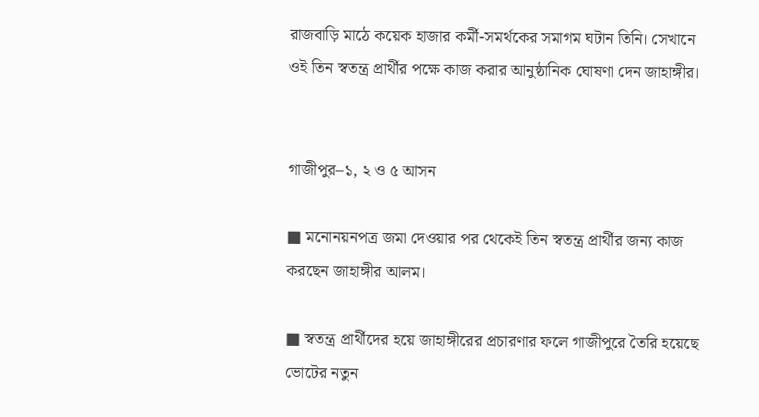রাজবাড়ি মাঠে কয়েক হাজার কর্মী-সমর্থকের সমাগম ঘটান তিনি। সেখানে ওই তিন স্বতন্ত্র প্রার্থীর পক্ষে কাজ করার আনুষ্ঠানিক ঘোষণা দেন জাহাঙ্গীর।


গাজীপুর–১, ২ ও ৫ আসন

■ মনোনয়নপত্র জমা দেওয়ার পর থেকেই তিন স্বতন্ত্র প্রার্থীর জন্য কাজ করছেন জাহাঙ্গীর আলম।

■ স্বতন্ত্র প্রার্থীদের হয়ে জাহাঙ্গীরের প্রচারণার ফলে গাজীপুরে তৈরি হয়েছে ভোটের নতুন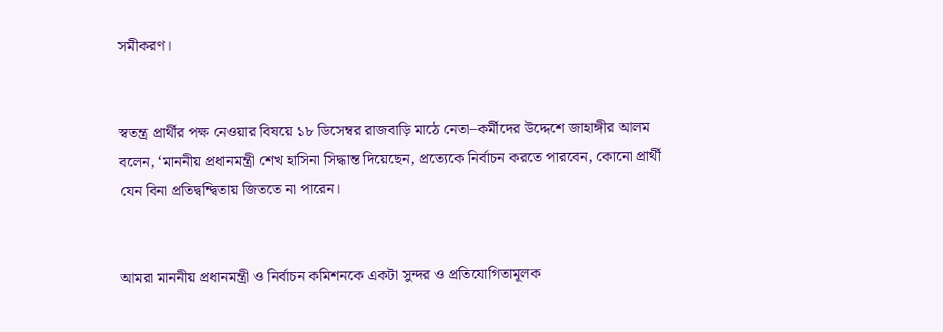সমীকরণ।


স্বতন্ত্র প্রার্থীর পক্ষ নেওয়ার বিষয়ে ১৮ ডিসেম্বর রাজবাড়ি মাঠে নেতা–কর্মীদের উদ্দেশে জাহাঙ্গীর আলম বলেন, ‘মাননীয় প্রধানমন্ত্রী শেখ হাসিনা সিদ্ধান্ত দিয়েছেন, প্রত্যেকে নির্বাচন করতে পারবেন, কোনো প্রার্থী যেন বিনা প্রতিদ্বন্দ্বিতায় জিততে না পারেন।


আমরা মাননীয় প্রধানমন্ত্রী ও নির্বাচন কমিশনকে একটা সুন্দর ও প্রতিযোগিতামূলক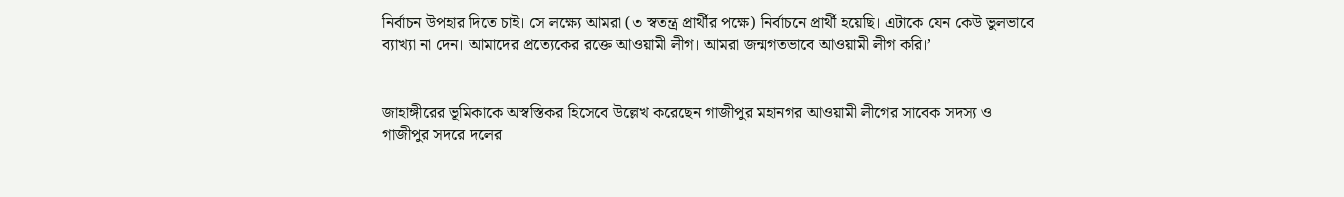নির্বাচন উপহার দিতে চাই। সে লক্ষ্যে আমরা (৩ স্বতন্ত্র প্রার্থীর পক্ষে) নির্বাচনে প্রার্থী হয়েছি। এটাকে যেন কেউ ভুলভাবে ব্যাখ্যা না দেন। আমাদের প্রত্যেকের রক্তে আওয়ামী লীগ। আমরা জন্মগতভাবে আওয়ামী লীগ করি।’


জাহাঙ্গীরের ভূমিকাকে অস্বস্তিকর হিসেবে উল্লেখ করেছেন গাজীপুর মহানগর আওয়ামী লীগের সাবেক সদস্য ও গাজীপুর সদরে দলের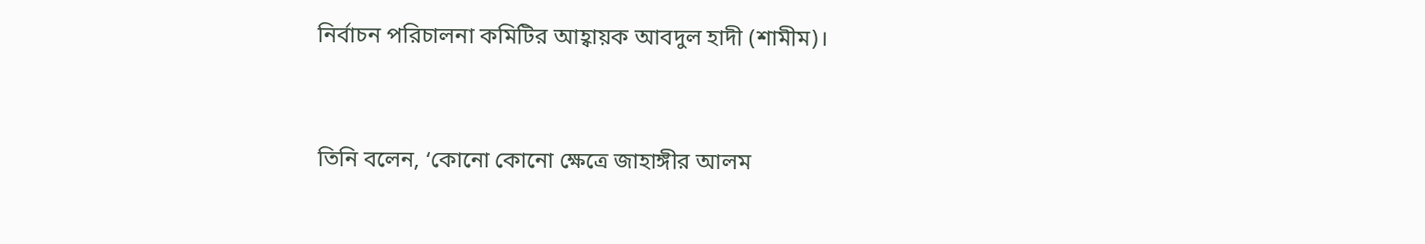নির্বাচন পরিচালনা কমিটির আহ্বায়ক আবদুল হাদী (শামীম)।


তিনি বলেন, ‘কোনো কোনো ক্ষেত্রে জাহাঙ্গীর আলম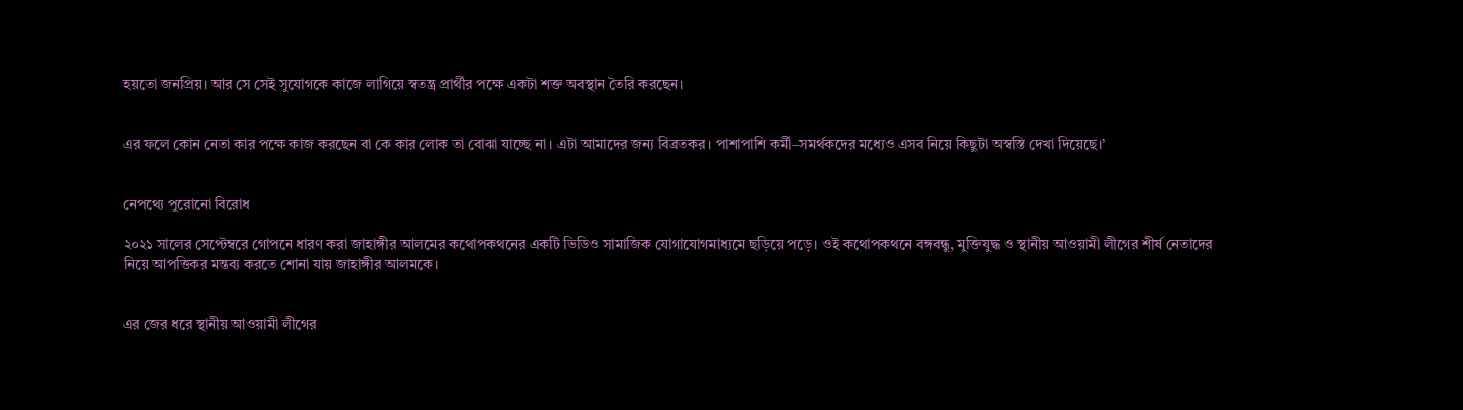হয়তো জনপ্রিয়। আর সে সেই সুযোগকে কাজে লাগিয়ে স্বতন্ত্র প্রার্থীর পক্ষে একটা শক্ত অবস্থান তৈরি করছেন।


এর ফলে কোন নেতা কার পক্ষে কাজ করছেন বা কে কার লোক তা বোঝা যাচ্ছে না। এটা আমাদের জন্য বিব্রতকর। পাশাপাশি কর্মী–সমর্থকদের মধ্যেও এসব নিয়ে কিছুটা অস্বস্তি দেখা দিয়েছে।’


নেপথ্যে পুরোনো বিরোধ

২০২১ সালের সেপ্টেম্বরে গোপনে ধারণ করা জাহাঙ্গীর আলমের কথোপকথনের একটি ভিডিও সামাজিক যোগাযোগমাধ্যমে ছড়িয়ে পড়ে। ওই কথোপকথনে বঙ্গবন্ধু, মুক্তিযুদ্ধ ও স্থানীয় আওয়ামী লীগের শীর্ষ নেতাদের নিয়ে আপত্তিকর মন্তব্য করতে শোনা যায় জাহাঙ্গীর আলমকে।


এর জের ধরে স্থানীয় আওয়ামী লীগের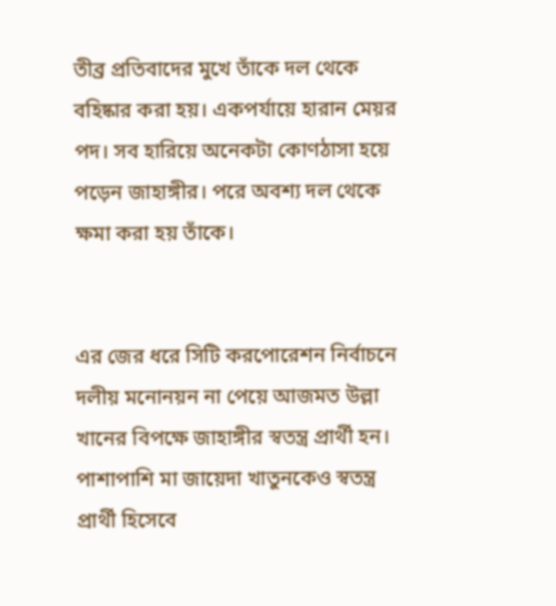তীব্র প্রতিবাদের মুখে তাঁকে দল থেকে বহিষ্কার করা হয়। একপর্যায়ে হারান মেয়র পদ। সব হারিয়ে অনেকটা কোণঠাসা হয়ে পড়েন জাহাঙ্গীর। পরে অবশ্য দল থেকে ক্ষমা করা হয় তাঁকে।


এর জের ধরে সিটি করপোরেশন নির্বাচনে দলীয় মনোনয়ন না পেয়ে আজমত উল্লা খানের বিপক্ষে জাহাঙ্গীর স্বতন্ত্র প্রার্থী হন। পাশাপাশি মা জায়েদা খাতুনকেও স্বতন্ত্র প্রার্থী হিসেবে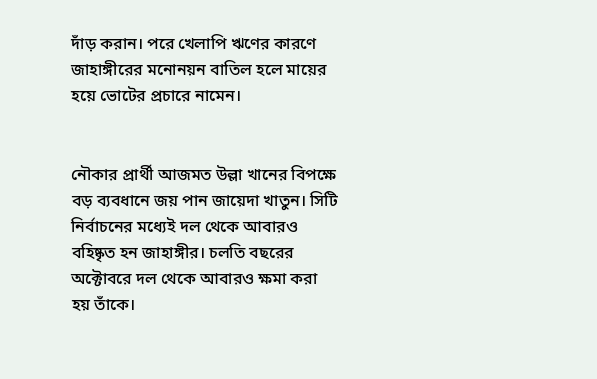দাঁড় করান। পরে খেলাপি ঋণের কারণে জাহাঙ্গীরের মনোনয়ন বাতিল হলে মায়ের হয়ে ভোটের প্রচারে নামেন।


নৌকার প্রার্থী আজমত উল্লা খানের বিপক্ষে বড় ব্যবধানে জয় পান জায়েদা খাতুন। সিটি নির্বাচনের মধ্যেই দল থেকে আবারও বহিষ্কৃত হন জাহাঙ্গীর। চলতি বছরের অক্টোবরে দল থেকে আবারও ক্ষমা করা হয় তাঁকে।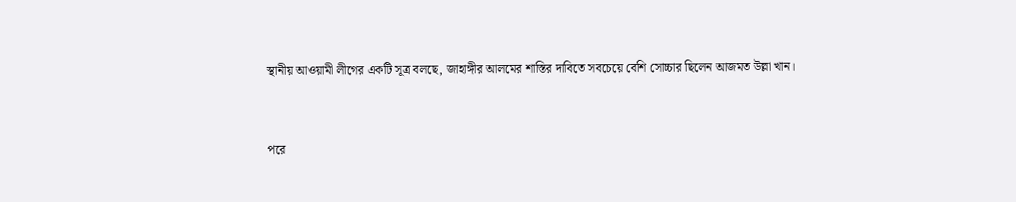স্থানীয় আওয়ামী লীগের একটি সূত্র বলছে, জাহাঙ্গীর আলমের শাস্তির দাবিতে সবচেয়ে বেশি সোচ্চার ছিলেন আজমত উল্লা খান।


পরে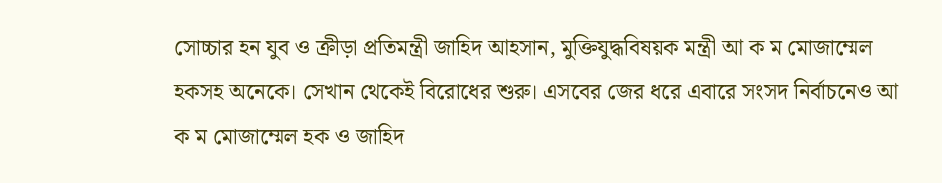সোচ্চার হন যুব ও ক্রীড়া প্রতিমন্ত্রী জাহিদ আহসান, মুক্তিযুদ্ধবিষয়ক মন্ত্রী আ ক ম মোজাম্মেল হকসহ অনেকে। সেখান থেকেই বিরোধের শুরু। এসবের জের ধরে এবারে সংসদ নির্বাচনেও আ ক ম মোজাম্মেল হক ও জাহিদ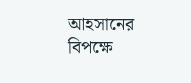আহসানের বিপক্ষে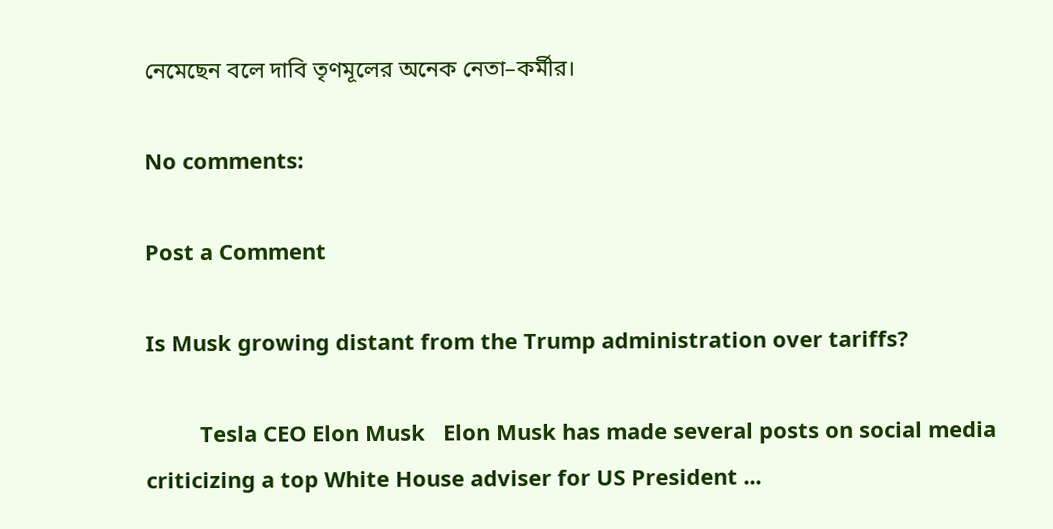নেমেছেন বলে দাবি তৃণমূলের অনেক নেতা–কর্মীর।

No comments:

Post a Comment

Is Musk growing distant from the Trump administration over tariffs?

         Tesla CEO Elon Musk   Elon Musk has made several posts on social media criticizing a top White House adviser for US President ...